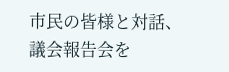市民の皆様と対話、議会報告会を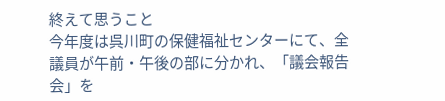終えて思うこと
今年度は呉川町の保健福祉センターにて、全議員が午前・午後の部に分かれ、「議会報告会」を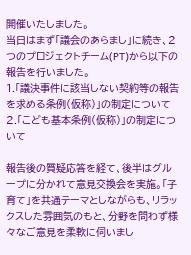開催いたしました。
当日はまず「議会のあらまし」に続き、2つのプロジェクトチーム(PT)から以下の報告を行いました。
1.「議決事件に該当しない契約等の報告を求める条例(仮称)」の制定について
2.「こども基本条例(仮称)」の制定について

報告後の質疑応答を経て、後半はグループに分かれて意見交換会を実施。「子育て」を共通テーマとしながらも、リラックスした雰囲気のもと、分野を問わず様々なご意見を柔軟に伺いまし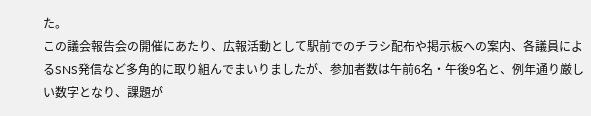た。
この議会報告会の開催にあたり、広報活動として駅前でのチラシ配布や掲示板への案内、各議員によるSNS発信など多角的に取り組んでまいりましたが、参加者数は午前6名・午後9名と、例年通り厳しい数字となり、課題が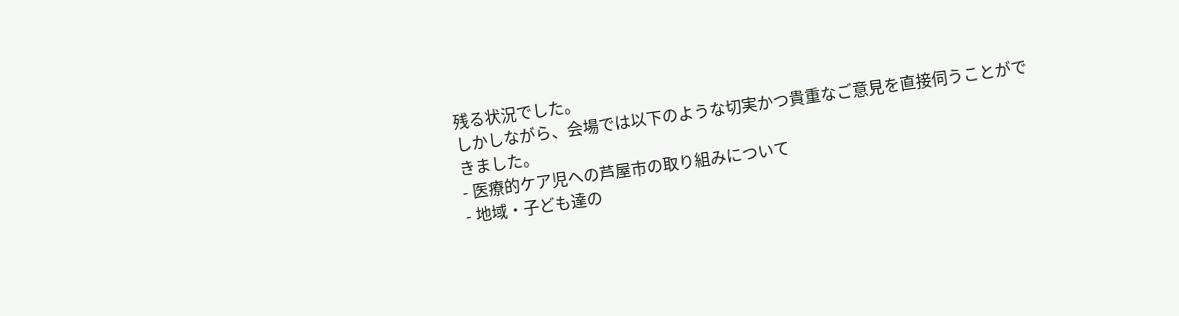残る状況でした。
しかしながら、会場では以下のような切実かつ貴重なご意見を直接伺うことができました。
- 医療的ケア児への芦屋市の取り組みについて
- 地域・子ども達の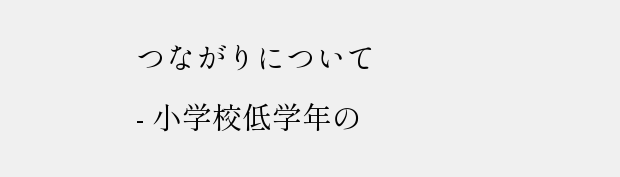つながりについて
- 小学校低学年の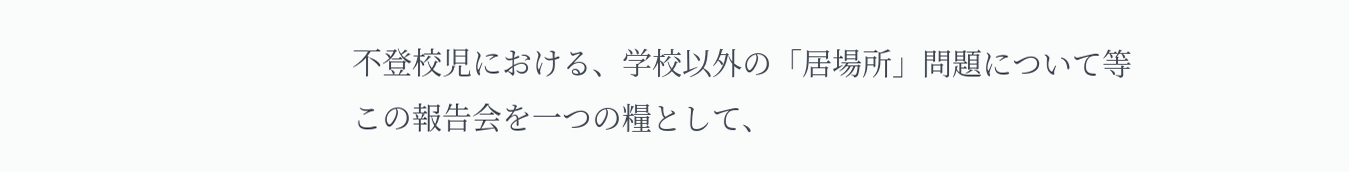不登校児における、学校以外の「居場所」問題について等
この報告会を一つの糧として、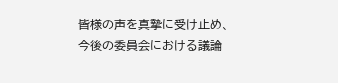皆様の声を真摯に受け止め、今後の委員会における議論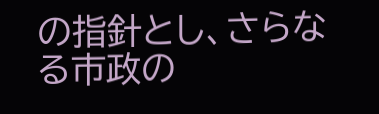の指針とし、さらなる市政の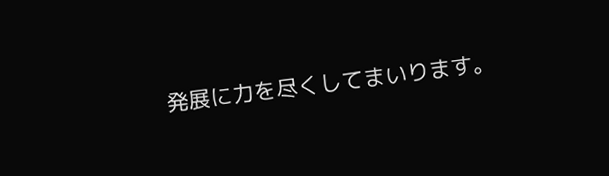発展に力を尽くしてまいります。